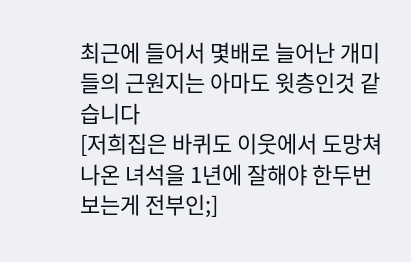최근에 들어서 몇배로 늘어난 개미들의 근원지는 아마도 윗층인것 같습니다
[저희집은 바퀴도 이웃에서 도망쳐나온 녀석을 1년에 잘해야 한두번 보는게 전부인;]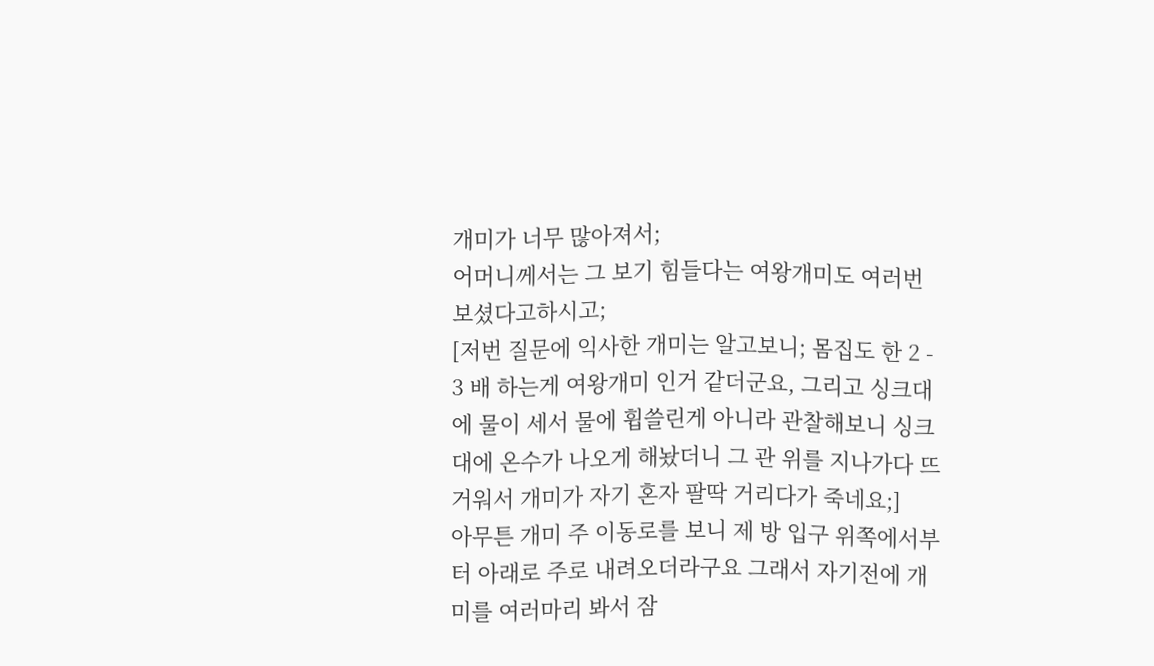개미가 너무 많아져서;
어머니께서는 그 보기 힘들다는 여왕개미도 여러번 보셨다고하시고;
[저번 질문에 익사한 개미는 알고보니; 몸집도 한 2 - 3 배 하는게 여왕개미 인거 같더군요, 그리고 싱크대에 물이 세서 물에 휩쓸린게 아니라 관찰해보니 싱크대에 온수가 나오게 해놨더니 그 관 위를 지나가다 뜨거워서 개미가 자기 혼자 팔딱 거리다가 죽네요;]
아무튼 개미 주 이동로를 보니 제 방 입구 위쪽에서부터 아래로 주로 내려오더라구요 그래서 자기전에 개미를 여러마리 봐서 잠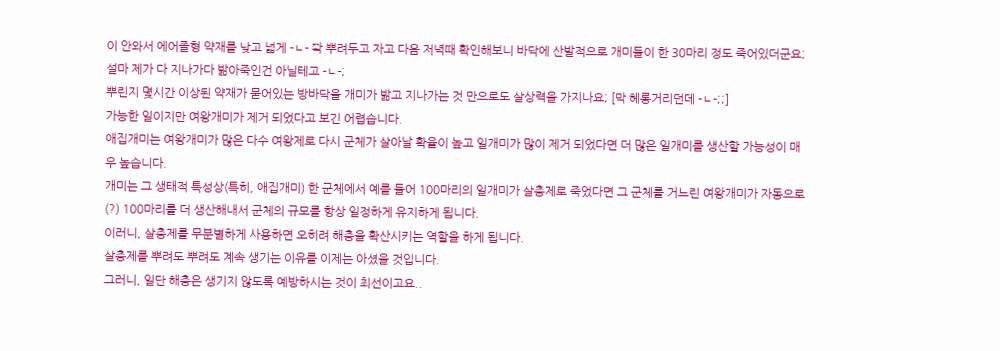이 안와서 에어졸형 약재를 낮고 넓게 -ㄴ- 쫙 뿌려두고 자고 다음 저녁때 확인해보니 바닥에 산발적으로 개미들이 한 30마리 정도 죽어있더군요;
설마 제가 다 지나가다 밞아죽인건 아닐테고 -ㄴ-;
뿌린지 몇시간 이상된 약재가 묻어있는 방바닥을 개미가 밞고 지나가는 것 만으로도 살상력을 가지나요; [막 헤롱거리던데 -ㄴ-;;]
가능한 일이지만 여왕개미가 제거 되었다고 보긴 어렵습니다.
애집개미는 여왕개미가 많은 다수 여왕제로 다시 군체가 살아날 확율이 높고 일개미가 많이 제거 되었다면 더 많은 일개미를 생산할 가능성이 매우 높습니다.
개미는 그 생태적 특성상(특히, 애집개미) 한 군체에서 예를 들어 100마리의 일개미가 살충제로 죽었다면 그 군체를 거느린 여왕개미가 자동으로(?) 100마리를 더 생산해내서 군체의 규모를 항상 일정하게 유지하게 됩니다.
이러니, 살충제를 무분별하게 사용하면 오히려 해충을 확산시키는 역할을 하게 됩니다.
살충제를 뿌려도 뿌려도 계속 생기는 이유를 이제는 아셨을 것입니다.
그러니, 일단 해충은 생기지 않도록 예방하시는 것이 최선이고요..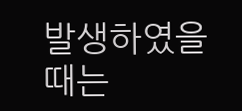발생하였을 때는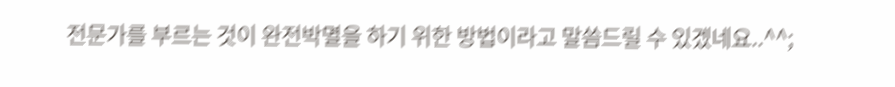전문가를 부르는 것이 완전박멸을 하기 위한 방법이라고 말씀드릴 수 있겠네요..^^;